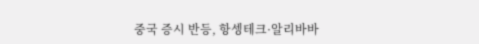중국 증시 반등, 항셍테크·알리바바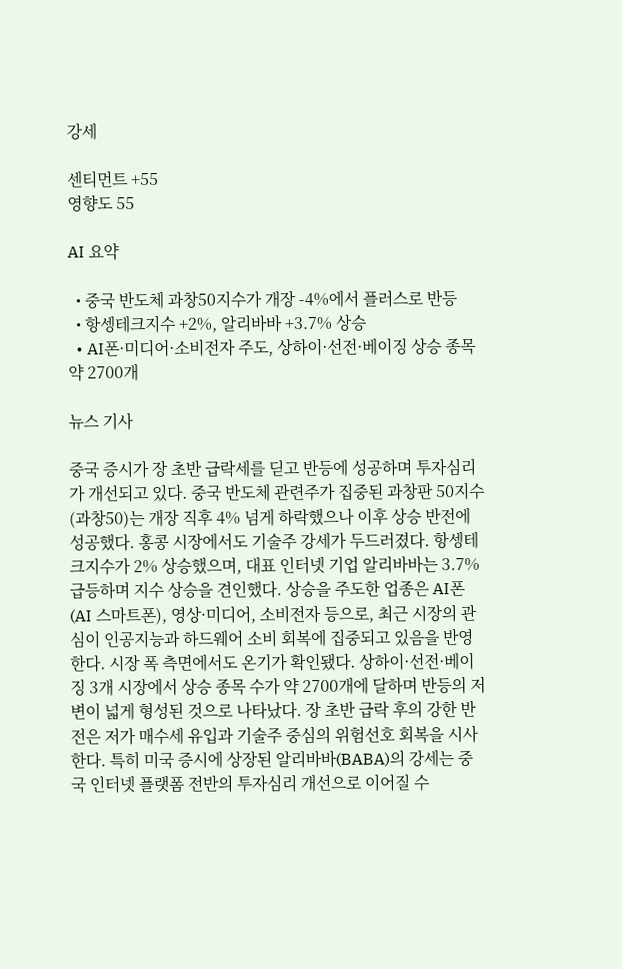강세

센티먼트 +55
영향도 55

AI 요약

  • 중국 반도체 과창50지수가 개장 -4%에서 플러스로 반등
  • 항셍테크지수 +2%, 알리바바 +3.7% 상승
  • AI폰·미디어·소비전자 주도, 상하이·선전·베이징 상승 종목 약 2700개

뉴스 기사

중국 증시가 장 초반 급락세를 딛고 반등에 성공하며 투자심리가 개선되고 있다. 중국 반도체 관련주가 집중된 과창판 50지수(과창50)는 개장 직후 4% 넘게 하락했으나 이후 상승 반전에 성공했다. 홍콩 시장에서도 기술주 강세가 두드러졌다. 항셍테크지수가 2% 상승했으며, 대표 인터넷 기업 알리바바는 3.7% 급등하며 지수 상승을 견인했다. 상승을 주도한 업종은 AI폰(AI 스마트폰), 영상·미디어, 소비전자 등으로, 최근 시장의 관심이 인공지능과 하드웨어 소비 회복에 집중되고 있음을 반영한다. 시장 폭 측면에서도 온기가 확인됐다. 상하이·선전·베이징 3개 시장에서 상승 종목 수가 약 2700개에 달하며 반등의 저변이 넓게 형성된 것으로 나타났다. 장 초반 급락 후의 강한 반전은 저가 매수세 유입과 기술주 중심의 위험선호 회복을 시사한다. 특히 미국 증시에 상장된 알리바바(BABA)의 강세는 중국 인터넷 플랫폼 전반의 투자심리 개선으로 이어질 수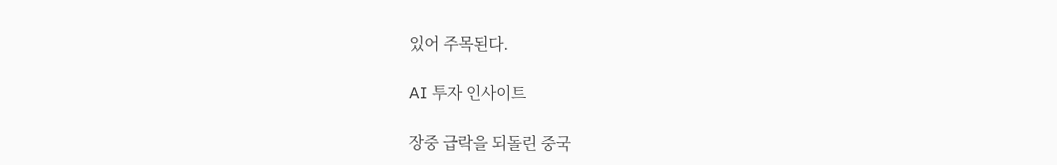있어 주목된다.

AI 투자 인사이트

장중 급락을 되돌린 중국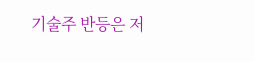기술주 반등은 저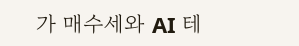가 매수세와 AI 테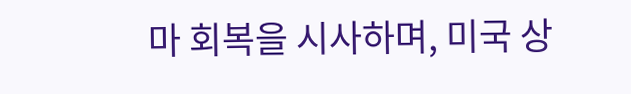마 회복을 시사하며, 미국 상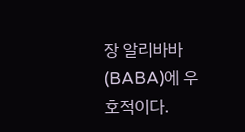장 알리바바(BABA)에 우호적이다.